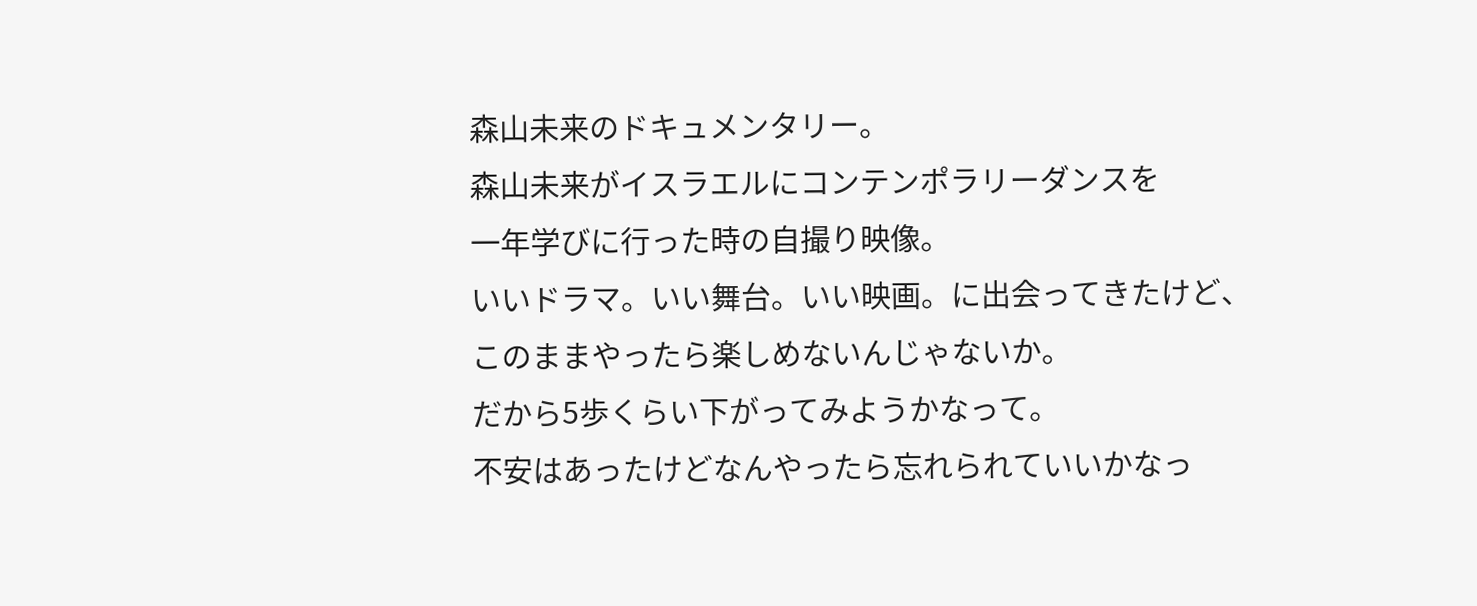森山未来のドキュメンタリー。
森山未来がイスラエルにコンテンポラリーダンスを
一年学びに行った時の自撮り映像。
いいドラマ。いい舞台。いい映画。に出会ってきたけど、
このままやったら楽しめないんじゃないか。
だから5歩くらい下がってみようかなって。
不安はあったけどなんやったら忘れられていいかなっ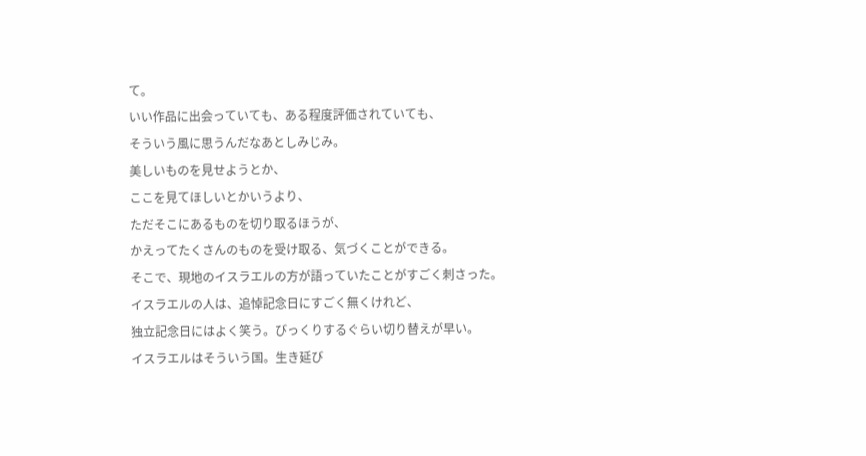て。
いい作品に出会っていても、ある程度評価されていても、
そういう風に思うんだなあとしみじみ。
美しいものを見せようとか、
ここを見てほしいとかいうより、
ただそこにあるものを切り取るほうが、
かえってたくさんのものを受け取る、気づくことができる。
そこで、現地のイスラエルの方が語っていたことがすごく刺さった。
イスラエルの人は、追悼記念日にすごく無くけれど、
独立記念日にはよく笑う。びっくりするぐらい切り替えが早い。
イスラエルはそういう国。生き延び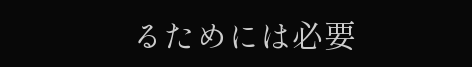るためには必要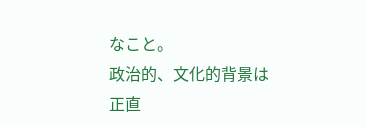なこと。
政治的、文化的背景は
正直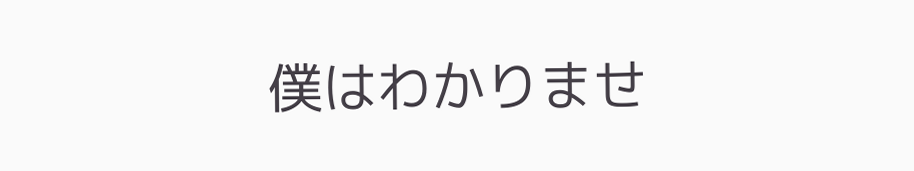僕はわかりませ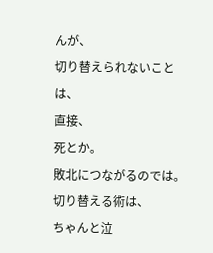んが、
切り替えられないことは、
直接、
死とか。
敗北につながるのでは。
切り替える術は、
ちゃんと泣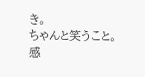き。
ちゃんと笑うこと。
感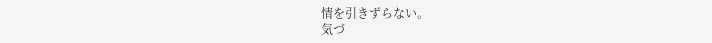情を引きずらない。
気づ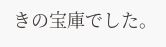きの宝庫でした。